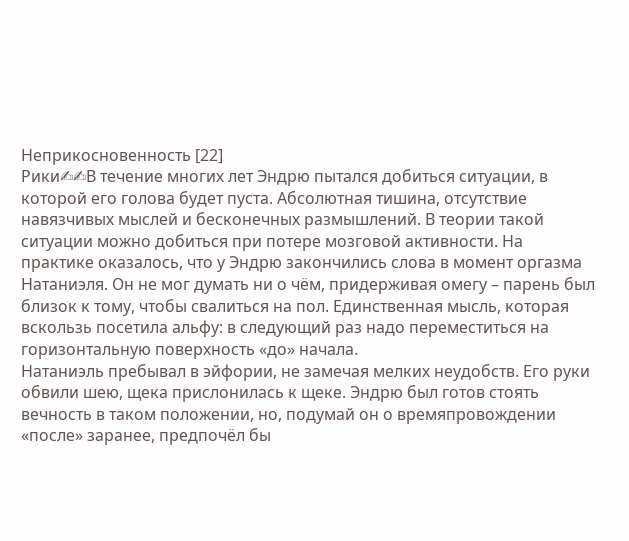Неприкосновенность [22]
Рики✍✍В течение многих лет Эндрю пытался добиться ситуации, в которой его голова будет пуста. Абсолютная тишина, отсутствие навязчивых мыслей и бесконечных размышлений. В теории такой ситуации можно добиться при потере мозговой активности. На практике оказалось, что у Эндрю закончились слова в момент оргазма Натаниэля. Он не мог думать ни о чём, придерживая омегу – парень был близок к тому, чтобы свалиться на пол. Единственная мысль, которая вскользь посетила альфу: в следующий раз надо переместиться на горизонтальную поверхность «до» начала.
Натаниэль пребывал в эйфории, не замечая мелких неудобств. Его руки обвили шею, щека прислонилась к щеке. Эндрю был готов стоять вечность в таком положении, но, подумай он о времяпровождении «после» заранее, предпочёл бы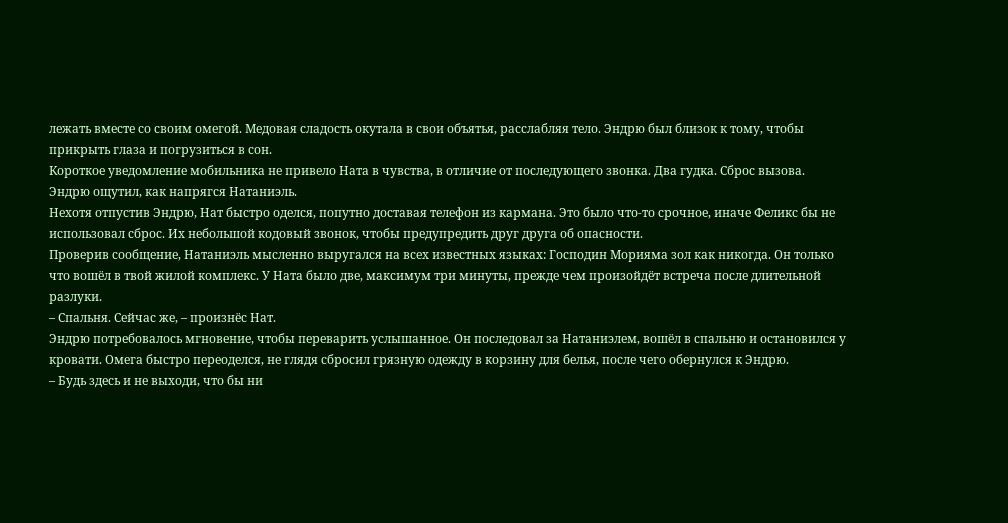лежать вместе со своим омегой. Медовая сладость окутала в свои объятья, расслабляя тело. Эндрю был близок к тому, чтобы прикрыть глаза и погрузиться в сон.
Короткое уведомление мобильника не привело Ната в чувства, в отличие от последующего звонка. Два гудка. Сброс вызова. Эндрю ощутил, как напрягся Натаниэль.
Нехотя отпустив Эндрю, Нат быстро оделся, попутно доставая телефон из кармана. Это было что-то срочное, иначе Феликс бы не использовал сброс. Их небольшой кодовый звонок, чтобы предупредить друг друга об опасности.
Проверив сообщение, Натаниэль мысленно выругался на всех известных языках: Господин Морияма зол как никогда. Он только что вошёл в твой жилой комплекс. У Ната было две, максимум три минуты, прежде чем произойдёт встреча после длительной разлуки.
– Спальня. Сейчас же, – произнёс Нат.
Эндрю потребовалось мгновение, чтобы переварить услышанное. Он последовал за Натаниэлем, вошёл в спальню и остановился у кровати. Омега быстро переоделся, не глядя сбросил грязную одежду в корзину для белья, после чего обернулся к Эндрю.
– Будь здесь и не выходи, что бы ни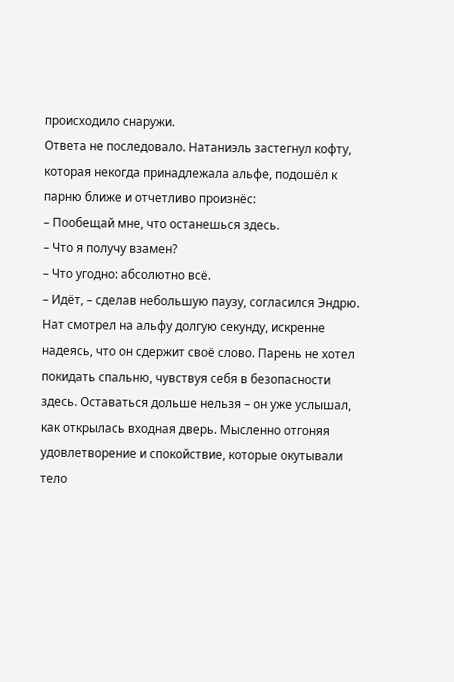происходило снаружи.
Ответа не последовало. Натаниэль застегнул кофту, которая некогда принадлежала альфе, подошёл к парню ближе и отчетливо произнёс:
– Пообещай мне, что останешься здесь.
– Что я получу взамен?
– Что угодно: абсолютно всё.
– Идёт, – сделав небольшую паузу, согласился Эндрю.
Нат смотрел на альфу долгую секунду, искренне надеясь, что он сдержит своё слово. Парень не хотел покидать спальню, чувствуя себя в безопасности здесь. Оставаться дольше нельзя – он уже услышал, как открылась входная дверь. Мысленно отгоняя удовлетворение и спокойствие, которые окутывали тело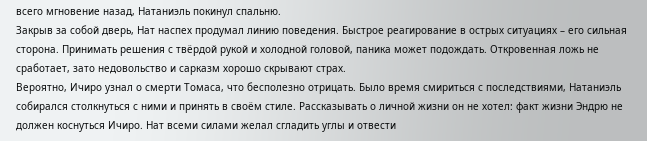всего мгновение назад, Натаниэль покинул спальню.
Закрыв за собой дверь, Нат наспех продумал линию поведения. Быстрое реагирование в острых ситуациях – его сильная сторона. Принимать решения с твёрдой рукой и холодной головой, паника может подождать. Откровенная ложь не сработает, зато недовольство и сарказм хорошо скрывают страх.
Вероятно, Ичиро узнал о смерти Томаса, что бесполезно отрицать. Было время смириться с последствиями, Натаниэль собирался столкнуться с ними и принять в своём стиле. Рассказывать о личной жизни он не хотел: факт жизни Эндрю не должен коснуться Ичиро. Нат всеми силами желал сгладить углы и отвести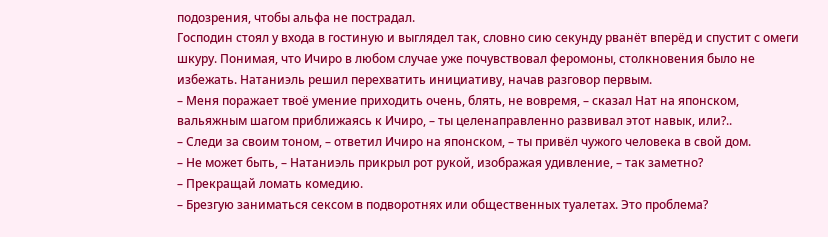подозрения, чтобы альфа не пострадал.
Господин стоял у входа в гостиную и выглядел так, словно сию секунду рванёт вперёд и спустит с омеги шкуру. Понимая, что Ичиро в любом случае уже почувствовал феромоны, столкновения было не избежать. Натаниэль решил перехватить инициативу, начав разговор первым.
– Меня поражает твоё умение приходить очень, блять, не вовремя, – сказал Нат на японском, вальяжным шагом приближаясь к Ичиро, – ты целенаправленно развивал этот навык, или?..
– Следи за своим тоном, – ответил Ичиро на японском, – ты привёл чужого человека в свой дом.
– Не может быть, – Натаниэль прикрыл рот рукой, изображая удивление, – так заметно?
– Прекращай ломать комедию.
– Брезгую заниматься сексом в подворотнях или общественных туалетах. Это проблема?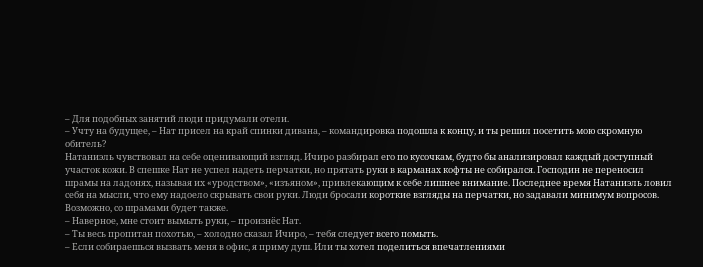– Для подобных занятий люди придумали отели.
– Учту на будущее, – Нат присел на край спинки дивана, – командировка подошла к концу, и ты решил посетить мою скромную обитель?
Натаниэль чувствовал на себе оценивающий взгляд. Ичиро разбирал его по кусочкам, будто бы анализировал каждый доступный участок кожи. В спешке Нат не успел надеть перчатки, но прятать руки в карманах кофты не собирался. Господин не переносил шрамы на ладонях, называя их «уродством», «изъяном», привлекающим к себе лишнее внимание. Последнее время Натаниэль ловил себя на мысли, что ему надоело скрывать свои руки. Люди бросали короткие взгляды на перчатки, но задавали минимум вопросов. Возможно, со шрамами будет также.
– Наверное, мне стоит вымыть руки, – произнёс Нат.
– Ты весь пропитан похотью, – холодно сказал Ичиро, – тебя следует всего помыть.
– Если собираешься вызвать меня в офис, я приму душ. Или ты хотел поделиться впечатлениями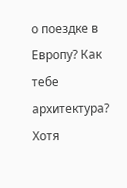о поездке в Европу? Как тебе архитектура? Хотя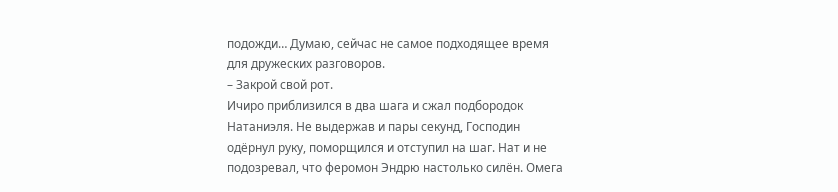подожди… Думаю, сейчас не самое подходящее время для дружеских разговоров.
– Закрой свой рот.
Ичиро приблизился в два шага и сжал подбородок Натаниэля. Не выдержав и пары секунд, Господин одёрнул руку, поморщился и отступил на шаг. Нат и не подозревал, что феромон Эндрю настолько силён. Омега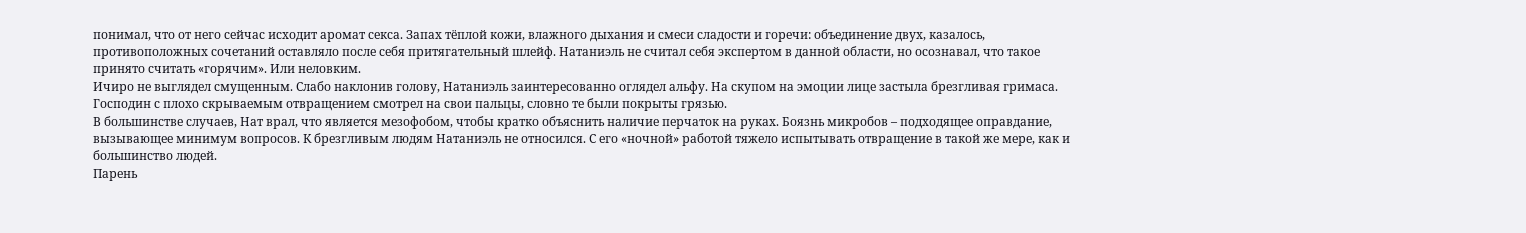понимал, что от него сейчас исходит аромат секса. Запах тёплой кожи, влажного дыхания и смеси сладости и горечи: объединение двух, казалось, противоположных сочетаний оставляло после себя притягательный шлейф. Натаниэль не считал себя экспертом в данной области, но осознавал, что такое принято считать «горячим». Или неловким.
Ичиро не выглядел смущенным. Слабо наклонив голову, Натаниэль заинтересованно оглядел альфу. На скупом на эмоции лице застыла брезгливая гримаса. Господин с плохо скрываемым отвращением смотрел на свои пальцы, словно те были покрыты грязью.
В большинстве случаев, Нат врал, что является мезофобом, чтобы кратко объяснить наличие перчаток на руках. Боязнь микробов – подходящее оправдание, вызывающее минимум вопросов. К брезгливым людям Натаниэль не относился. С его «ночной» работой тяжело испытывать отвращение в такой же мере, как и большинство людей.
Парень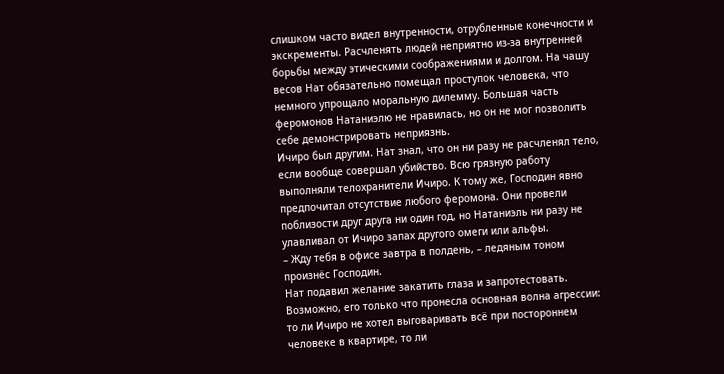слишком часто видел внутренности, отрубленные конечности и экскременты. Расчленять людей неприятно из-за внутренней борьбы между этическими соображениями и долгом. На чашу весов Нат обязательно помещал проступок человека, что немного упрощало моральную дилемму. Большая часть феромонов Натаниэлю не нравилась, но он не мог позволить себе демонстрировать неприязнь.
Ичиро был другим. Нат знал, что он ни разу не расчленял тело, если вообще совершал убийство. Всю грязную работу выполняли телохранители Ичиро. К тому же, Господин явно предпочитал отсутствие любого феромона. Они провели поблизости друг друга ни один год, но Натаниэль ни разу не улавливал от Ичиро запах другого омеги или альфы.
– Жду тебя в офисе завтра в полдень, – ледяным тоном произнёс Господин.
Нат подавил желание закатить глаза и запротестовать. Возможно, его только что пронесла основная волна агрессии: то ли Ичиро не хотел выговаривать всё при постороннем человеке в квартире, то ли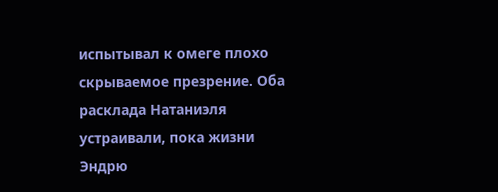испытывал к омеге плохо скрываемое презрение. Оба расклада Натаниэля устраивали, пока жизни Эндрю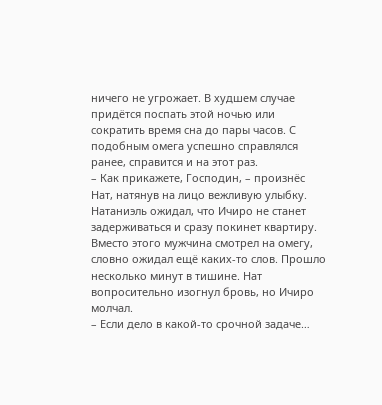ничего не угрожает. В худшем случае придётся поспать этой ночью или сократить время сна до пары часов. С подобным омега успешно справлялся ранее, справится и на этот раз.
– Как прикажете, Господин, – произнёс Нат, натянув на лицо вежливую улыбку.
Натаниэль ожидал, что Ичиро не станет задерживаться и сразу покинет квартиру. Вместо этого мужчина смотрел на омегу, словно ожидал ещё каких-то слов. Прошло несколько минут в тишине. Нат вопросительно изогнул бровь, но Ичиро молчал.
– Если дело в какой-то срочной задаче…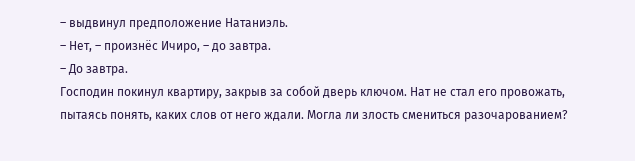– выдвинул предположение Натаниэль.
– Нет, – произнёс Ичиро, – до завтра.
– До завтра.
Господин покинул квартиру, закрыв за собой дверь ключом. Нат не стал его провожать, пытаясь понять, каких слов от него ждали. Могла ли злость смениться разочарованием?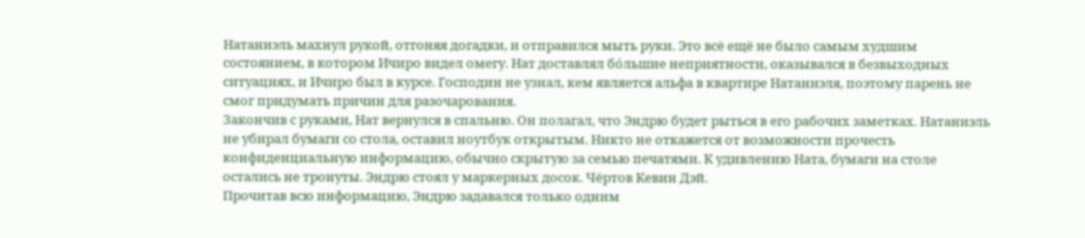Натаниэль махнул рукой, отгоняя догадки, и отправился мыть руки. Это всё ещё не было самым худшим состоянием, в котором Ичиро видел омегу. Нат доставлял бóльшие неприятности, оказывался в безвыходных ситуациях, и Ичиро был в курсе. Господин не узнал, кем является альфа в квартире Натаниэля, поэтому парень не смог придумать причин для разочарования.
Закончив с руками, Нат вернулся в спальню. Он полагал, что Эндрю будет рыться в его рабочих заметках. Натаниэль не убирал бумаги со стола, оставил ноутбук открытым. Никто не откажется от возможности прочесть конфиденциальную информацию, обычно скрытую за семью печатями. К удивлению Ната, бумаги на столе остались не тронуты. Эндрю стоял у маркерных досок. Чёртов Кевин Дэй.
Прочитав всю информацию, Эндрю задавался только одним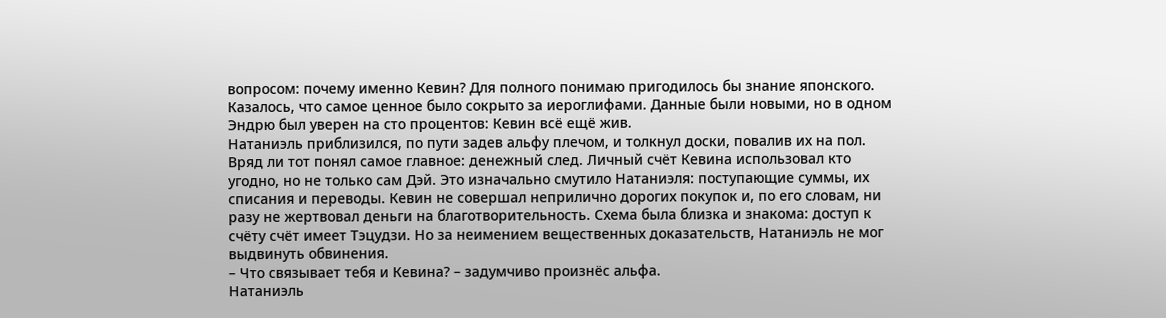вопросом: почему именно Кевин? Для полного понимаю пригодилось бы знание японского. Казалось, что самое ценное было сокрыто за иероглифами. Данные были новыми, но в одном Эндрю был уверен на сто процентов: Кевин всё ещё жив.
Натаниэль приблизился, по пути задев альфу плечом, и толкнул доски, повалив их на пол. Вряд ли тот понял самое главное: денежный след. Личный счёт Кевина использовал кто угодно, но не только сам Дэй. Это изначально смутило Натаниэля: поступающие суммы, их списания и переводы. Кевин не совершал неприлично дорогих покупок и, по его словам, ни разу не жертвовал деньги на благотворительность. Схема была близка и знакома: доступ к счёту счёт имеет Тэцудзи. Но за неимением вещественных доказательств, Натаниэль не мог выдвинуть обвинения.
– Что связывает тебя и Кевина? – задумчиво произнёс альфа.
Натаниэль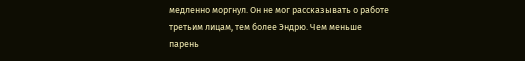медленно моргнул. Он не мог рассказывать о работе третьим лицам, тем более Эндрю. Чем меньше парень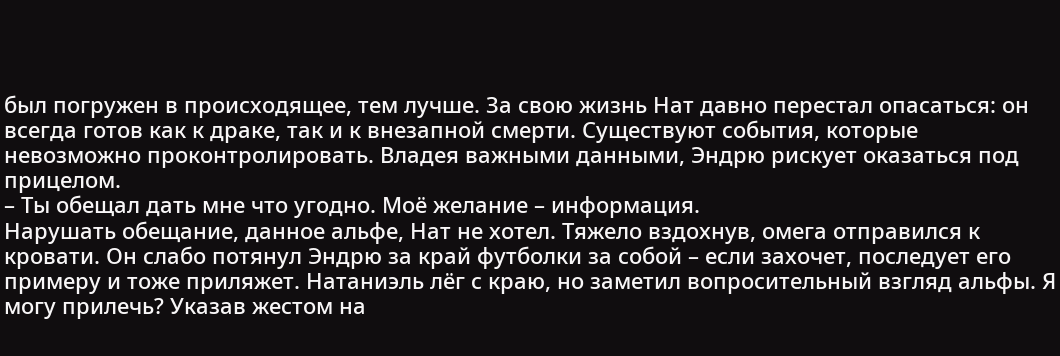был погружен в происходящее, тем лучше. За свою жизнь Нат давно перестал опасаться: он всегда готов как к драке, так и к внезапной смерти. Существуют события, которые невозможно проконтролировать. Владея важными данными, Эндрю рискует оказаться под прицелом.
– Ты обещал дать мне что угодно. Моё желание – информация.
Нарушать обещание, данное альфе, Нат не хотел. Тяжело вздохнув, омега отправился к кровати. Он слабо потянул Эндрю за край футболки за собой – если захочет, последует его примеру и тоже приляжет. Натаниэль лёг с краю, но заметил вопросительный взгляд альфы. Я могу прилечь? Указав жестом на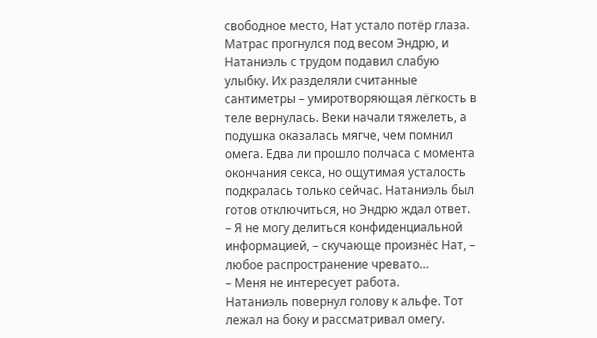свободное место, Нат устало потёр глаза.
Матрас прогнулся под весом Эндрю, и Натаниэль с трудом подавил слабую улыбку. Их разделяли считанные сантиметры – умиротворяющая лёгкость в теле вернулась. Веки начали тяжелеть, а подушка оказалась мягче, чем помнил омега. Едва ли прошло полчаса с момента окончания секса, но ощутимая усталость подкралась только сейчас. Натаниэль был готов отключиться, но Эндрю ждал ответ.
– Я не могу делиться конфиденциальной информацией, – скучающе произнёс Нат, – любое распространение чревато…
– Меня не интересует работа.
Натаниэль повернул голову к альфе. Тот лежал на боку и рассматривал омегу.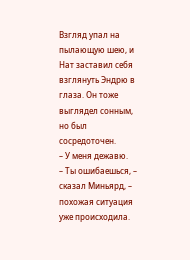Взгляд упал на пылающую шею, и Нат заставил себя взглянуть Эндрю в глаза. Он тоже выглядел сонным, но был сосредоточен.
– У меня дежавю.
– Ты ошибаешься, – сказал Миньярд, – похожая ситуация уже происходила.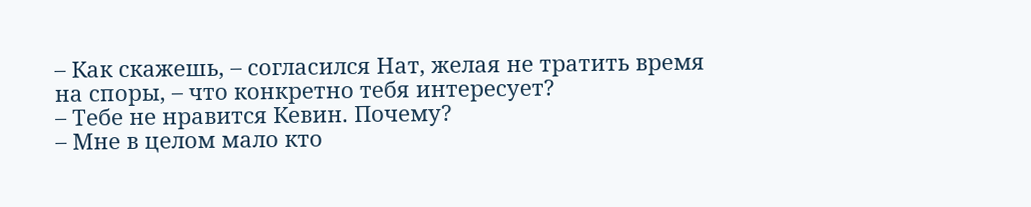– Как скажешь, – согласился Нат, желая не тратить время на споры, – что конкретно тебя интересует?
– Тебе не нравится Кевин. Почему?
– Мне в целом мало кто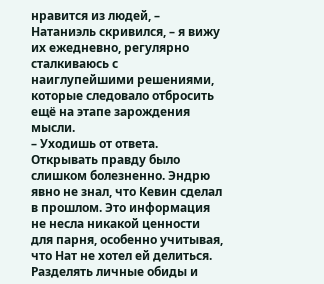нравится из людей, – Натаниэль скривился, – я вижу их ежедневно, регулярно сталкиваюсь с наиглупейшими решениями, которые следовало отбросить ещё на этапе зарождения мысли.
– Уходишь от ответа.
Открывать правду было слишком болезненно. Эндрю явно не знал, что Кевин сделал в прошлом. Это информация не несла никакой ценности для парня, особенно учитывая, что Нат не хотел ей делиться. Разделять личные обиды и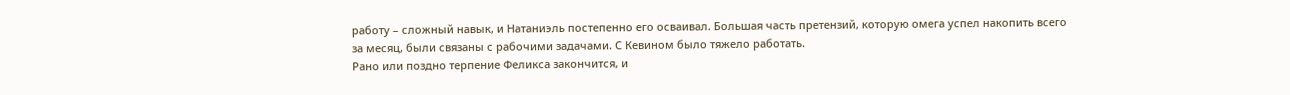работу – сложный навык, и Натаниэль постепенно его осваивал. Большая часть претензий, которую омега успел накопить всего за месяц, были связаны с рабочими задачами. С Кевином было тяжело работать.
Рано или поздно терпение Феликса закончится, и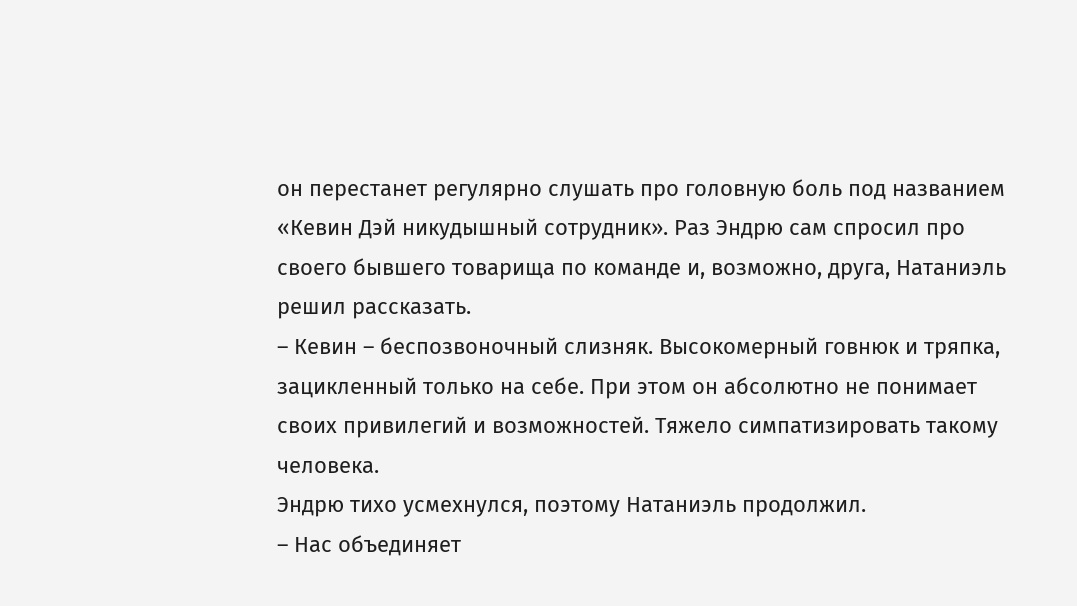он перестанет регулярно слушать про головную боль под названием «Кевин Дэй никудышный сотрудник». Раз Эндрю сам спросил про своего бывшего товарища по команде и, возможно, друга, Натаниэль решил рассказать.
– Кевин – беспозвоночный слизняк. Высокомерный говнюк и тряпка, зацикленный только на себе. При этом он абсолютно не понимает своих привилегий и возможностей. Тяжело симпатизировать такому человека.
Эндрю тихо усмехнулся, поэтому Натаниэль продолжил.
– Нас объединяет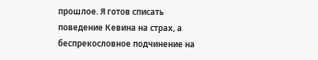прошлое. Я готов списать поведение Кевина на страх, а беспрекословное подчинение на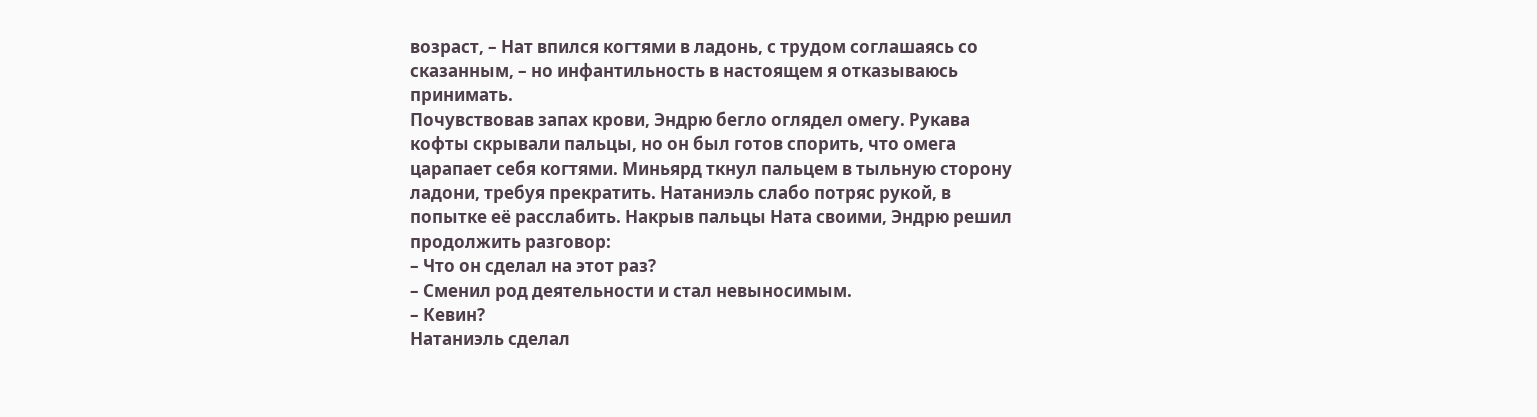возраст, – Нат впился когтями в ладонь, с трудом соглашаясь со сказанным, – но инфантильность в настоящем я отказываюсь принимать.
Почувствовав запах крови, Эндрю бегло оглядел омегу. Рукава кофты скрывали пальцы, но он был готов спорить, что омега царапает себя когтями. Миньярд ткнул пальцем в тыльную сторону ладони, требуя прекратить. Натаниэль слабо потряс рукой, в попытке её расслабить. Накрыв пальцы Ната своими, Эндрю решил продолжить разговор:
– Что он сделал на этот раз?
– Сменил род деятельности и стал невыносимым.
– Кевин?
Натаниэль сделал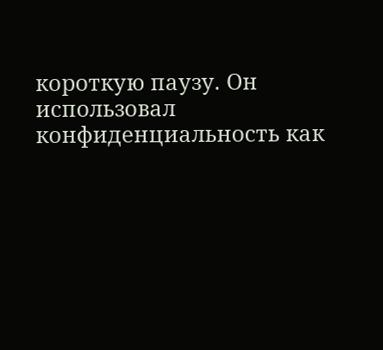короткую паузу. Он использовал конфиденциальность как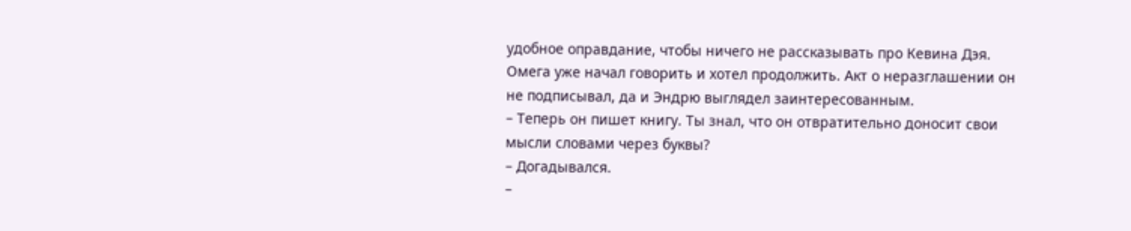удобное оправдание, чтобы ничего не рассказывать про Кевина Дэя. Омега уже начал говорить и хотел продолжить. Акт о неразглашении он не подписывал, да и Эндрю выглядел заинтересованным.
– Теперь он пишет книгу. Ты знал, что он отвратительно доносит свои мысли словами через буквы?
– Догадывался.
–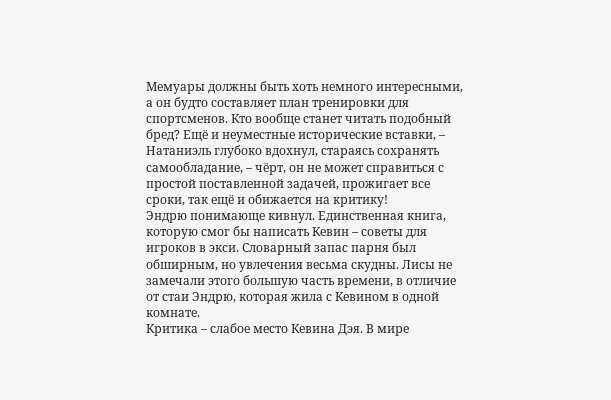Мемуары должны быть хоть немного интересными, а он будто составляет план тренировки для спортсменов. Кто вообще станет читать подобный бред? Ещё и неуместные исторические вставки, – Натаниэль глубоко вдохнул, стараясь сохранять самообладание, – чёрт, он не может справиться с простой поставленной задачей, прожигает все сроки, так ещё и обижается на критику!
Эндрю понимающе кивнул. Единственная книга, которую смог бы написать Кевин – советы для игроков в экси. Словарный запас парня был обширным, но увлечения весьма скудны. Лисы не замечали этого большую часть времени, в отличие от стаи Эндрю, которая жила с Кевином в одной комнате.
Критика – слабое место Кевина Дэя. В мире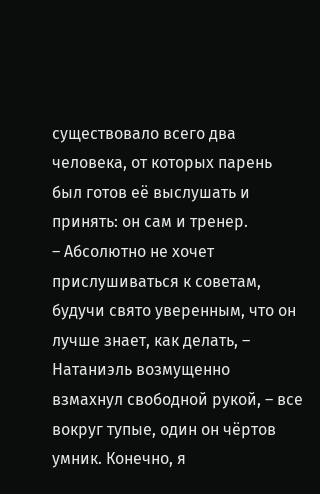существовало всего два человека, от которых парень был готов её выслушать и принять: он сам и тренер.
– Абсолютно не хочет прислушиваться к советам, будучи свято уверенным, что он лучше знает, как делать, – Натаниэль возмущенно взмахнул свободной рукой, – все вокруг тупые, один он чёртов умник. Конечно, я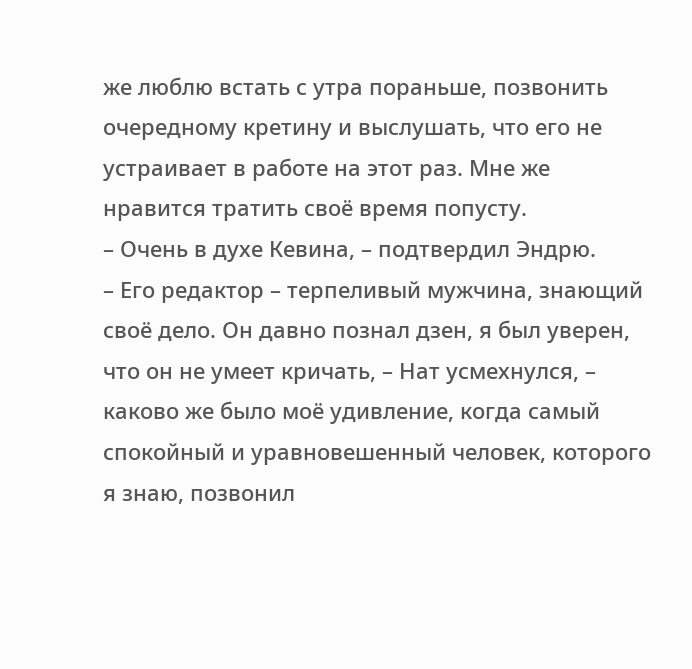же люблю встать с утра пораньше, позвонить очередному кретину и выслушать, что его не устраивает в работе на этот раз. Мне же нравится тратить своё время попусту.
– Очень в духе Кевина, – подтвердил Эндрю.
– Его редактор – терпеливый мужчина, знающий своё дело. Он давно познал дзен, я был уверен, что он не умеет кричать, – Нат усмехнулся, – каково же было моё удивление, когда самый спокойный и уравновешенный человек, которого я знаю, позвонил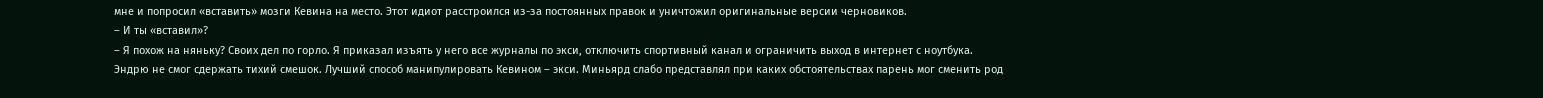мне и попросил «вставить» мозги Кевина на место. Этот идиот расстроился из-за постоянных правок и уничтожил оригинальные версии черновиков.
– И ты «вставил»?
– Я похож на няньку? Своих дел по горло. Я приказал изъять у него все журналы по экси, отключить спортивный канал и ограничить выход в интернет с ноутбука.
Эндрю не смог сдержать тихий смешок. Лучший способ манипулировать Кевином – экси. Миньярд слабо представлял при каких обстоятельствах парень мог сменить род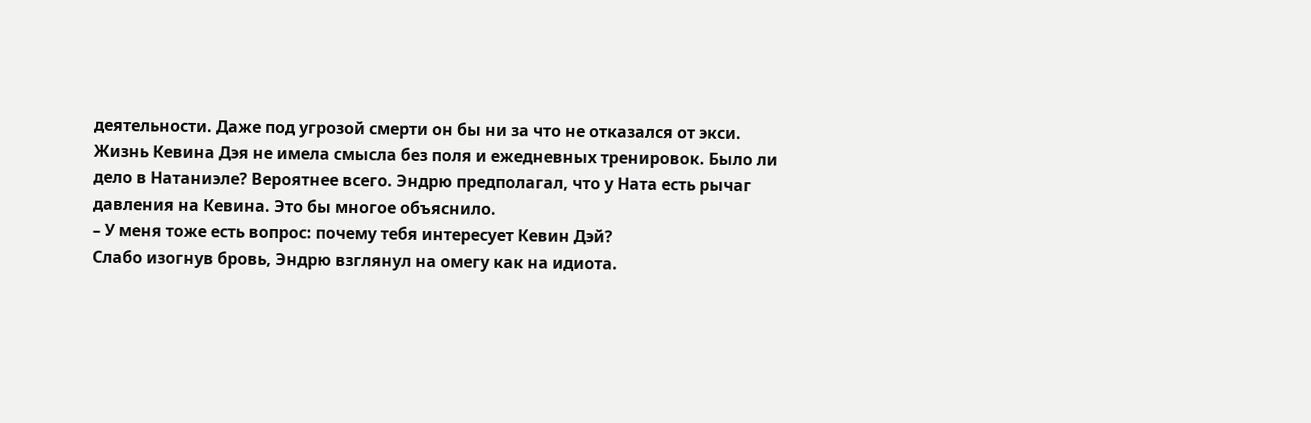деятельности. Даже под угрозой смерти он бы ни за что не отказался от экси. Жизнь Кевина Дэя не имела смысла без поля и ежедневных тренировок. Было ли дело в Натаниэле? Вероятнее всего. Эндрю предполагал, что у Ната есть рычаг давления на Кевина. Это бы многое объяснило.
– У меня тоже есть вопрос: почему тебя интересует Кевин Дэй?
Слабо изогнув бровь, Эндрю взглянул на омегу как на идиота.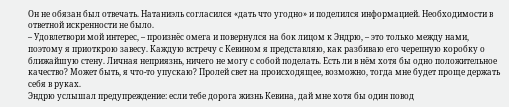Он не обязан был отвечать. Натаниэль согласился «дать что угодно» и поделился информацией. Необходимости в ответной искренности не было.
– Удовлетвори мой интерес, – произнёс омега и повернулся на бок лицом к Эндрю, – это только между нами, поэтому я приоткрою завесу. Каждую встречу с Кевином я представляю, как разбиваю его черепную коробку о ближайшую стену. Личная неприязнь, ничего не могу с собой поделать. Есть ли в нём хотя бы одно положительное качество? Может быть, я что-то упускаю? Пролей свет на происходящее, возможно, тогда мне будет проще держать себя в руках.
Эндрю услышал предупреждение: если тебе дорога жизнь Кевина, дай мне хотя бы один повод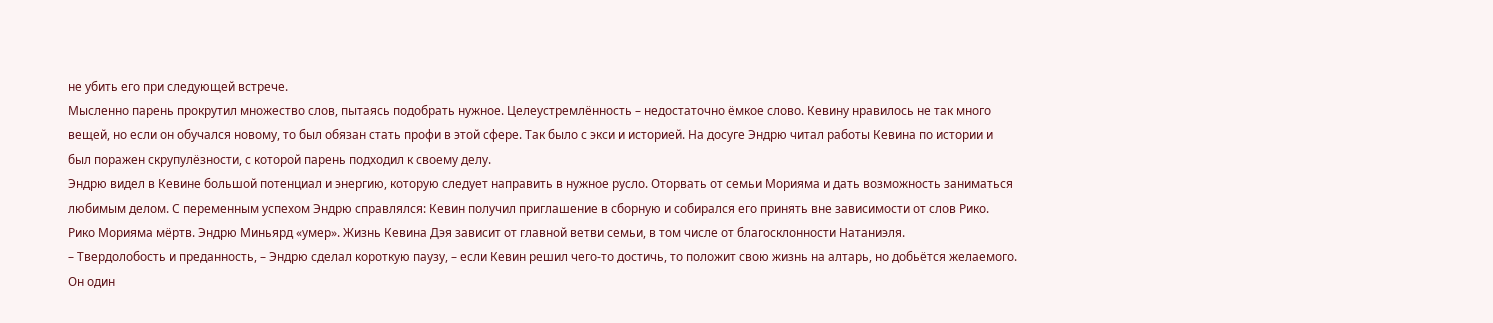не убить его при следующей встрече.
Мысленно парень прокрутил множество слов, пытаясь подобрать нужное. Целеустремлённость – недостаточно ёмкое слово. Кевину нравилось не так много вещей, но если он обучался новому, то был обязан стать профи в этой сфере. Так было с экси и историей. На досуге Эндрю читал работы Кевина по истории и был поражен скрупулёзности, с которой парень подходил к своему делу.
Эндрю видел в Кевине большой потенциал и энергию, которую следует направить в нужное русло. Оторвать от семьи Морияма и дать возможность заниматься любимым делом. С переменным успехом Эндрю справлялся: Кевин получил приглашение в сборную и собирался его принять вне зависимости от слов Рико.
Рико Морияма мёртв. Эндрю Миньярд «умер». Жизнь Кевина Дэя зависит от главной ветви семьи, в том числе от благосклонности Натаниэля.
– Твердолобость и преданность, – Эндрю сделал короткую паузу, – если Кевин решил чего-то достичь, то положит свою жизнь на алтарь, но добьётся желаемого. Он один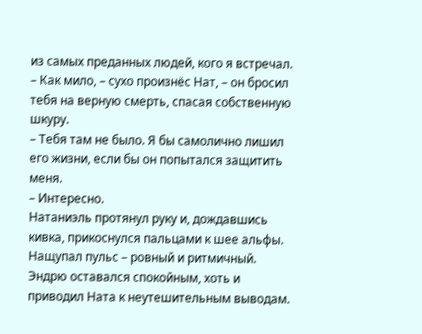из самых преданных людей, кого я встречал.
– Как мило, – сухо произнёс Нат, – он бросил тебя на верную смерть, спасая собственную шкуру.
– Тебя там не было. Я бы самолично лишил его жизни, если бы он попытался защитить меня.
– Интересно.
Натаниэль протянул руку и, дождавшись кивка, прикоснулся пальцами к шее альфы. Нащупал пульс – ровный и ритмичный. Эндрю оставался спокойным, хоть и приводил Ната к неутешительным выводам.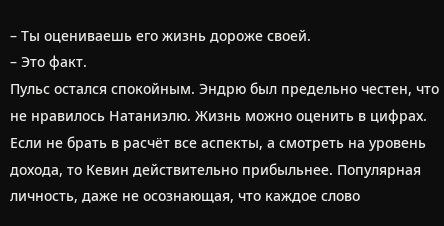– Ты оцениваешь его жизнь дороже своей.
– Это факт.
Пульс остался спокойным. Эндрю был предельно честен, что не нравилось Натаниэлю. Жизнь можно оценить в цифрах. Если не брать в расчёт все аспекты, а смотреть на уровень дохода, то Кевин действительно прибыльнее. Популярная личность, даже не осознающая, что каждое слово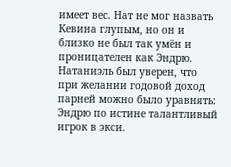имеет вес. Нат не мог назвать Кевина глупым, но он и близко не был так умён и проницателен как Эндрю. Натаниэль был уверен, что при желании годовой доход парней можно было уравнять: Эндрю по истине талантливый игрок в экси.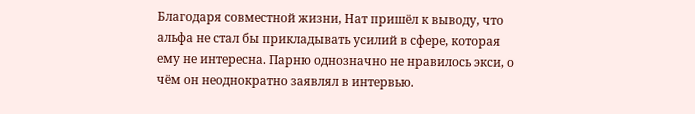Благодаря совместной жизни, Нат пришёл к выводу, что альфа не стал бы прикладывать усилий в сфере, которая ему не интересна. Парню однозначно не нравилось экси, о чём он неоднократно заявлял в интервью.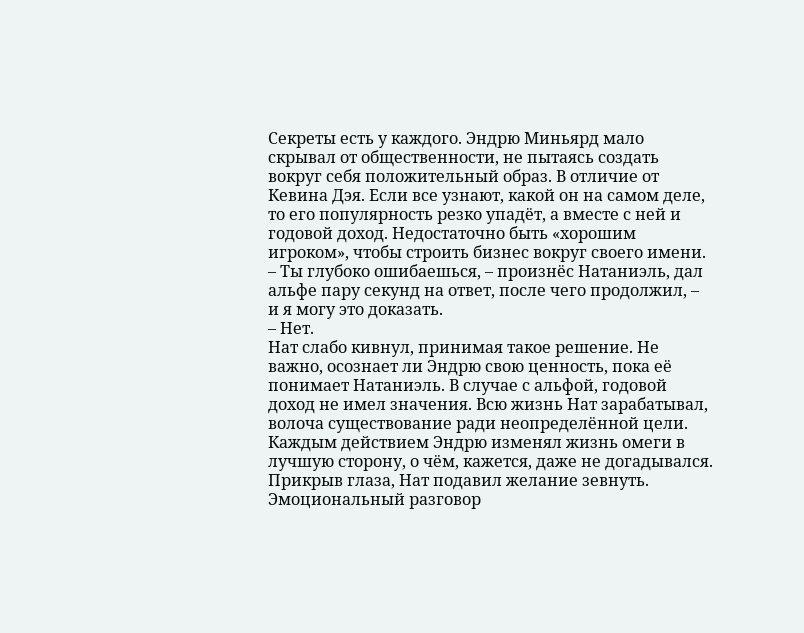Секреты есть у каждого. Эндрю Миньярд мало скрывал от общественности, не пытаясь создать вокруг себя положительный образ. В отличие от Кевина Дэя. Если все узнают, какой он на самом деле, то его популярность резко упадёт, а вместе с ней и годовой доход. Недостаточно быть «хорошим игроком», чтобы строить бизнес вокруг своего имени.
– Ты глубоко ошибаешься, – произнёс Натаниэль, дал альфе пару секунд на ответ, после чего продолжил, – и я могу это доказать.
– Нет.
Нат слабо кивнул, принимая такое решение. Не важно, осознает ли Эндрю свою ценность, пока её понимает Натаниэль. В случае с альфой, годовой доход не имел значения. Всю жизнь Нат зарабатывал, волоча существование ради неопределённой цели. Каждым действием Эндрю изменял жизнь омеги в лучшую сторону, о чём, кажется, даже не догадывался. Прикрыв глаза, Нат подавил желание зевнуть. Эмоциональный разговор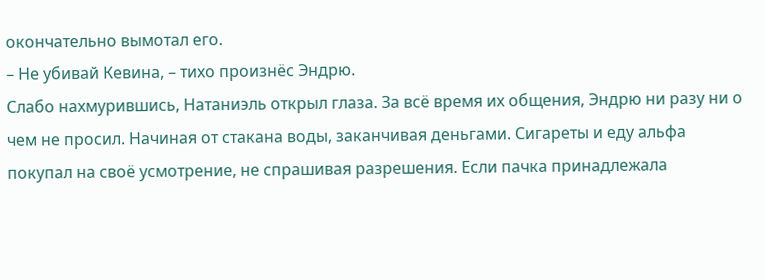окончательно вымотал его.
– Не убивай Кевина, – тихо произнёс Эндрю.
Слабо нахмурившись, Натаниэль открыл глаза. За всё время их общения, Эндрю ни разу ни о чем не просил. Начиная от стакана воды, заканчивая деньгами. Сигареты и еду альфа покупал на своё усмотрение, не спрашивая разрешения. Если пачка принадлежала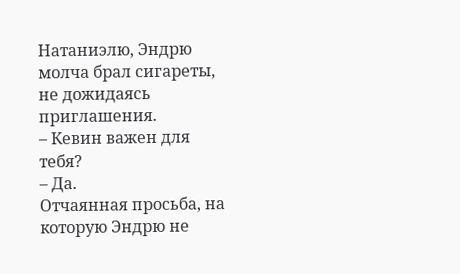Натаниэлю, Эндрю молча брал сигареты, не дожидаясь приглашения.
– Кевин важен для тебя?
– Да.
Отчаянная просьба, на которую Эндрю не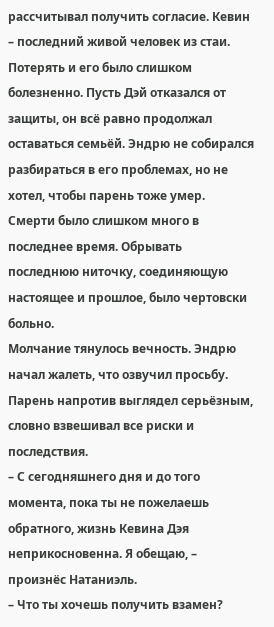рассчитывал получить согласие. Кевин – последний живой человек из стаи. Потерять и его было слишком болезненно. Пусть Дэй отказался от защиты, он всё равно продолжал оставаться семьёй. Эндрю не собирался разбираться в его проблемах, но не хотел, чтобы парень тоже умер. Смерти было слишком много в последнее время. Обрывать последнюю ниточку, соединяющую настоящее и прошлое, было чертовски больно.
Молчание тянулось вечность. Эндрю начал жалеть, что озвучил просьбу. Парень напротив выглядел серьёзным, словно взвешивал все риски и последствия.
– С сегодняшнего дня и до того момента, пока ты не пожелаешь обратного, жизнь Кевина Дэя неприкосновенна. Я обещаю, – произнёс Натаниэль.
– Что ты хочешь получить взамен?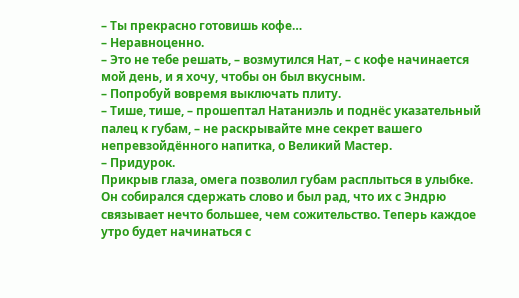– Ты прекрасно готовишь кофе…
– Неравноценно.
– Это не тебе решать, – возмутился Нат, – с кофе начинается мой день, и я хочу, чтобы он был вкусным.
– Попробуй вовремя выключать плиту.
– Тише, тише, – прошептал Натаниэль и поднёс указательный палец к губам, – не раскрывайте мне секрет вашего непревзойдённого напитка, о Великий Мастер.
– Придурок.
Прикрыв глаза, омега позволил губам расплыться в улыбке. Он собирался сдержать слово и был рад, что их с Эндрю связывает нечто большее, чем сожительство. Теперь каждое утро будет начинаться с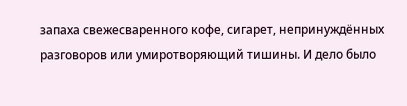запаха свежесваренного кофе, сигарет, непринуждённых разговоров или умиротворяющий тишины. И дело было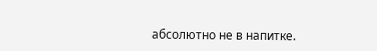абсолютно не в напитке.